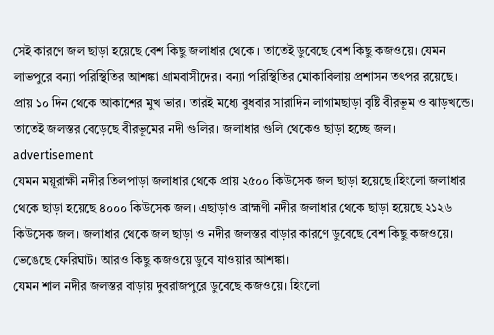সেই কারণে জল ছাড়া হয়েছে বেশ কিছু জলাধার থেকে । তাতেই ডুবেছে বেশ কিছু কজওয়ে। যেমন লাভপুরে বন্যা পরিস্থিতির আশঙ্কা গ্রামবাসীদের। বন্যা পরিস্থিতির মোকাবিলায় প্রশাসন তৎপর রয়েছে। প্রায় ১০ দিন থেকে আকাশের মুখ ভার। তারই মধ্যে বুধবার সারাদিন লাগামছাড়া বৃষ্টি বীরভূম ও ঝাড়খন্ডে। তাতেই জলস্তর বেড়েছে বীরভূমের নদী গুলির। জলাধার গুলি থেকেও ছাড়া হচ্ছে জল।
advertisement
যেমন ময়ূরাক্ষী নদীর তিলপাড়া জলাধার থেকে প্রায় ২৫০০ কিউসেক জল ছাড়া হয়েছে।হিংলো জলাধার থেকে ছাড়া হয়েছে ৪০০০ কিউসেক জল। এছাড়াও ব্রাহ্মণী নদীর জলাধার থেকে ছাড়া হয়েছে ২১২৬ কিউসেক জল। জলাধার থেকে জল ছাড়া ও নদীর জলস্তর বাড়ার কারণে ডুবেছে বেশ কিছু কজওয়ে। ভেঙেছে ফেরিঘাট। আরও কিছু কজওয়ে ডুবে যাওয়ার আশঙ্কা।
যেমন শাল নদীর জলস্তর বাড়ায় দুবরাজপুরে ডুবেছে কজওয়ে। হিংলো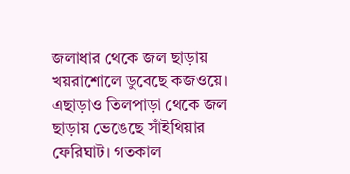জলাধার থেকে জল ছাড়ায় খয়রাশোলে ডুবেছে কজওয়ে। এছাড়াও তিলপাড়া থেকে জল ছাড়ায় ভেঙেছে সাঁইথিয়ার ফেরিঘাট। গতকাল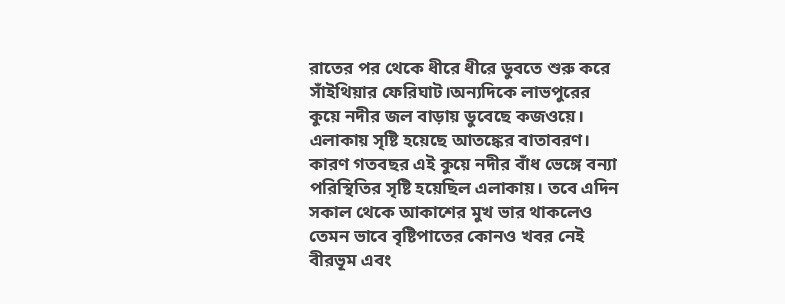রাতের পর থেকে ধীরে ধীরে ডুবতে শুরু করে সাঁইথিয়ার ফেরিঘাট।অন্যদিকে লাভপুরের কুয়ে নদীর জল বাড়ায় ডুবেছে কজওয়ে। এলাকায় সৃষ্টি হয়েছে আতঙ্কের বাতাবরণ। কারণ গতবছর এই কুয়ে নদীর বাঁধ ভেঙ্গে বন্যা পরিস্থিতির সৃষ্টি হয়েছিল এলাকায়। তবে এদিন সকাল থেকে আকাশের মুখ ভার থাকলেও তেমন ভাবে বৃষ্টিপাতের কোনও খবর নেই বীরভূম এবং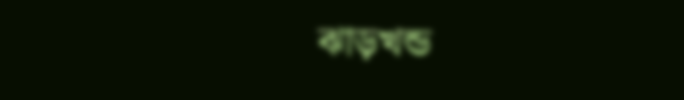ঝাড়খন্ড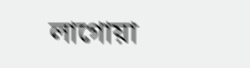লাগোয়া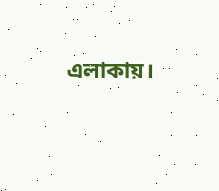এলাকায়।